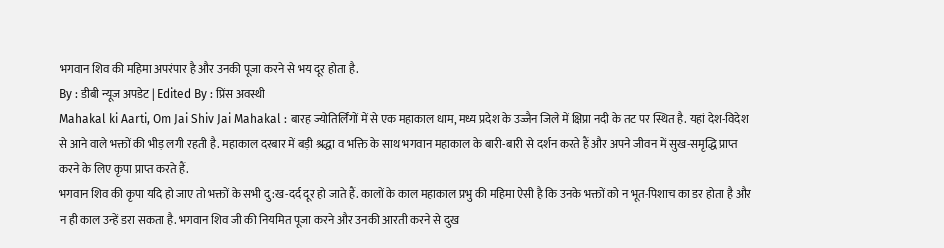भगवान शिव की महिमा अपरंपार है और उनकी पूजा करने से भय दूर होता है.
By : डीबी न्यूज अपडेट | Edited By : प्रिंस अवस्थी
Mahakal ki Aarti, Om Jai Shiv Jai Mahakal : बारह ज्योतिर्लिंगों में से एक महाकाल धाम, मध्य प्रदेश के उज्जैन जिले में क्षिप्रा नदी के तट पर स्थित है. यहां देश-विदेश से आने वाले भक्तों की भीड़ लगी रहती है. महाकाल दरबार में बड़ी श्रद्धा व भक्ति के साथ भगवान महाकाल के बारी-बारी से दर्शन करते हैं और अपने जीवन में सुख-समृद्धि प्राप्त करने के लिए कृपा प्राप्त करते हैं.
भगवान शिव की कृपा यदि हो जाए तो भक्तों के सभी दु:ख-दर्द दूर हो जाते हैं. कालों के काल महाकाल प्रभु की महिमा ऐसी है कि उनके भक्तों को न भूत-पिशाच का डर होता है और न ही काल उन्हें डरा सकता है. भगवान शिव जी की नियमित पूजा करने और उनकी आरती करने से दुख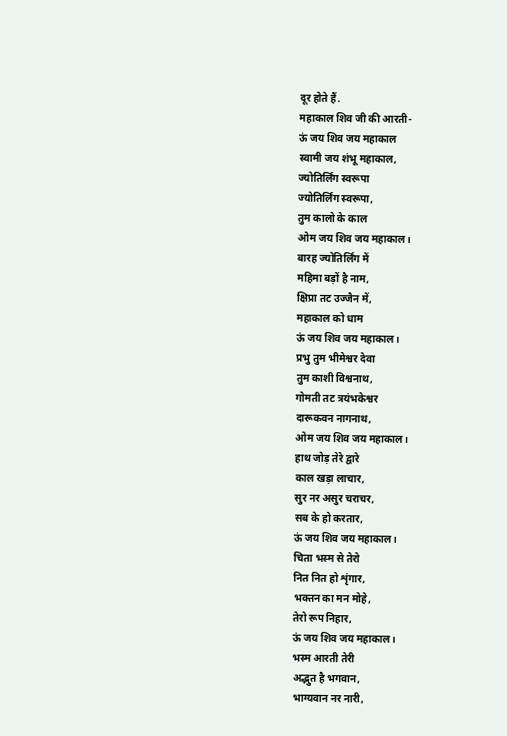दूर होते हैं.
महाकाल शिव जी की आरती-
ऊं जय शिव जय महाकाल
स्वामी जय शंभू महाकाल,
ज्योतिर्लिंग स्वरूपा
ज्योतिर्लिंग स्वरूपा,
तुम कालो के काल
ओम जय शिव जय महाकाल।
बारह ज्योतिर्लिंग में
महिमा बड़ों है नाम,
क्षिप्रा तट उज्जैन में,
महाकाल को धाम
ऊं जय शिव जय महाकाल।
प्रभु तुम भीमेश्वर देवा
तुम काशी विश्वनाथ,
गोमती तट त्रयंभकेश्वर
दारूकवन नागनाथ,
ओम जय शिव जय महाकाल।
हाथ जोड़ तेरे द्वारे
काल खड़ा लाचार,
सुर नर असुर चराचर,
सब के हो करतार,
ऊं जय शिव जय महाकाल।
चिता भस्म से तेरो
नित नित हो शृंगार,
भक्तन का मन मोहे,
तेरो रूप निहार,
ऊं जय शिव जय महाकाल।
भस्म आरती तेरी
अद्भुत है भगवान,
भाग्यवान नर नारी,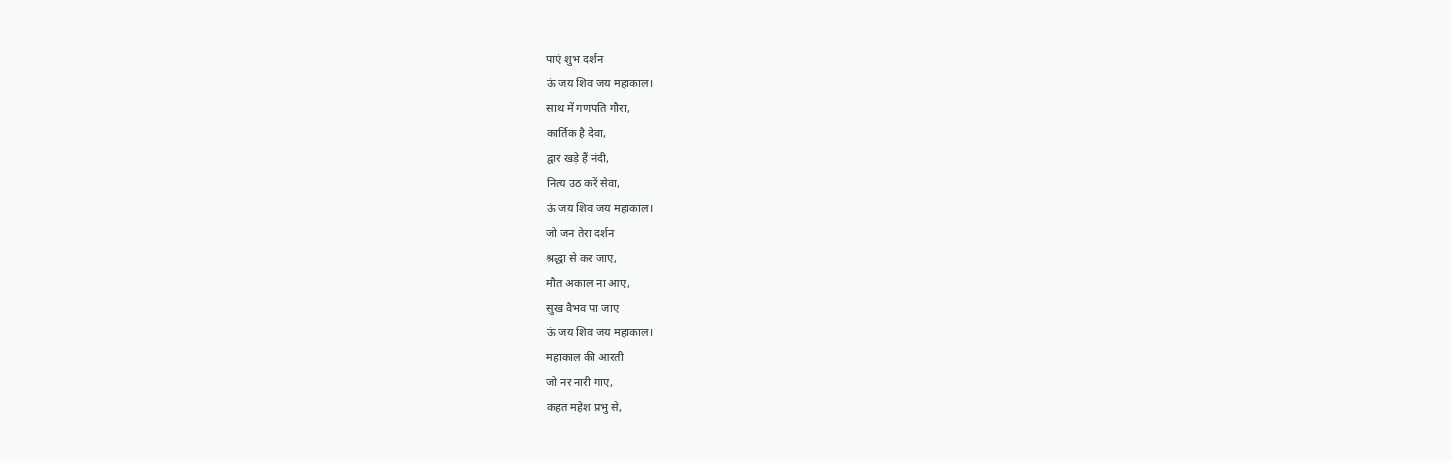पाएं शुभ दर्शन
ऊं जय शिव जय महाकाल।
साथ में गणपति गौरा,
कार्तिक है देवा,
द्वार खड़े हैं नंदी,
नित्य उठ करें सेवा,
ऊं जय शिव जय महाकाल।
जो जन तेरा दर्शन
श्रद्धा से कर जाए,
मौत अकाल ना आए,
सुख वैभव पा जाए
ऊं जय शिव जय महाकाल।
महाकाल की आरती
जो नर नारी गाए,
कहत महेश प्रभु से,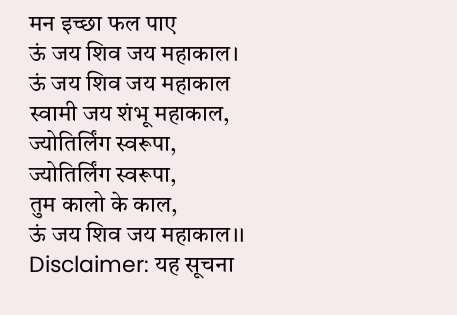मन इच्छा फल पाए
ऊं जय शिव जय महाकाल।
ऊं जय शिव जय महाकाल
स्वामी जय शंभू महाकाल,
ज्योतिर्लिंग स्वरूपा,
ज्योतिर्लिंग स्वरूपा,
तुम कालो के काल,
ऊं जय शिव जय महाकाल।।
Disclaimer: यह सूचना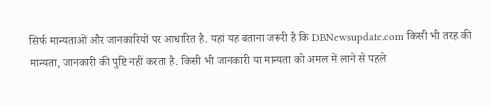सिर्फ मान्यताओं और जानकारियों पर आधारित है. यहां यह बताना जरूरी है कि DBNewsupdate.com किसी भी तरह की मान्यता, जानकारी की पुष्टि नहीं करता है. किसी भी जानकारी या मान्यता को अमल में लाने से पहले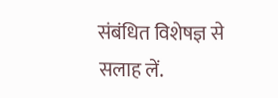संबंधित विशेषज्ञ से सलाह लें.